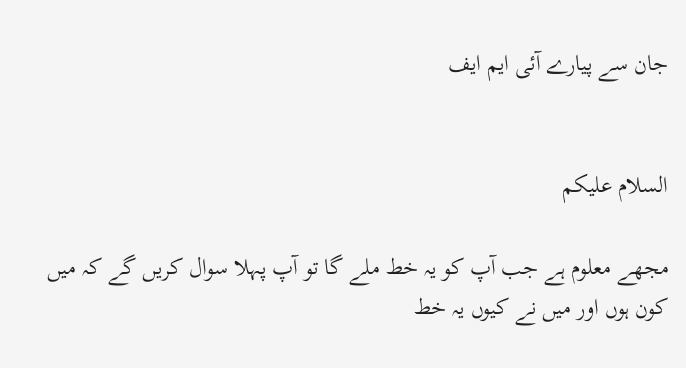جان سے پیارے آئی ایم ایف


السلام علیکم

مجھے معلوم ہے جب آپ کو یہ خط ملے گا تو آپ پہلا سوال کریں گے کہ میں کون ہوں اور میں نے کیوں یہ خط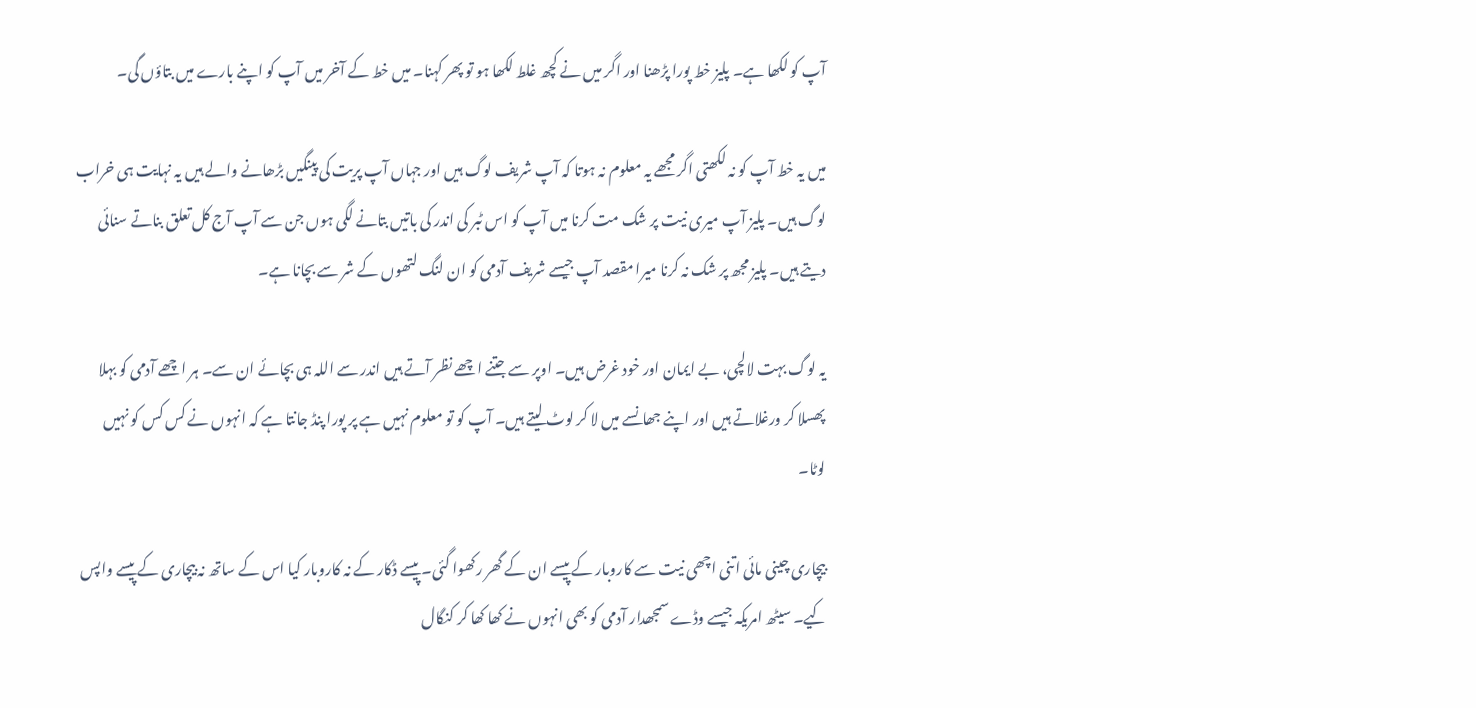آپ کو لکھا ہے۔ پلیز خط پورا پڑھنا اور اگر میں نے کچھ غلط لکھا ہو تو پھر کہنا۔ میں خط کے آخر میں آپ کو اپنے بارے میں بتاؤں گی۔

میں یہ خط آپ کو نہ لکھتی اگر مجھے یہ معلوم نہ ہوتا کہ آپ شریف لوگ ہیں اور جہاں آپ پریت کی پینگیں بڑھانے والے ہیں یہ نہایت ہی خراب لوگ ہیں۔ پلیز آپ میری نیت پر شک مت کرنا میں آپ کو اس ٹبر کی اندر کی باتیں بتانے لگی ہوں جن سے آپ آج کل تعلق بناتے سنائی دیتے ہیں۔ پلیز مجھ پر شک نہ کرنا میرا مقصد آپ جیسے شریف آدمی کو ان لنگ لتھوں کے شر سے بچانا ہے۔

یہ لوگ بہت لالچی، بے ایمان اور خود غرض ہیں۔ اوپر سے جتنے اچھے نظر آتے ہیں اندر سے اللہ ہی بچائے ان سے۔ ہر اچھے آدمی کو بہلا پھسلا کر ورغلاتے ہیں اور اپنے جھانسے میں لا کر لوٹ لیتے ہیں۔ آپ کو تو معلوم نہیں ہے پر پورا پنڈ جانتا ہے کہ انہوں نے کس کس کو نہیں لوٹا۔

بیچاری چینی مائی اتنی اچھی نیت سے کاروبار کے پیسے ان کے گھر رکھوا گئی۔ پیسے ڈکار کے نہ کاروبار کیا اس کے ساتھ نہ بیچاری کے پیسے واپس کیے۔ سیٹھ امریکہ جیسے وڈے سمجھدار آدمی کو بھی انہوں نے کھا کھا کر کنگال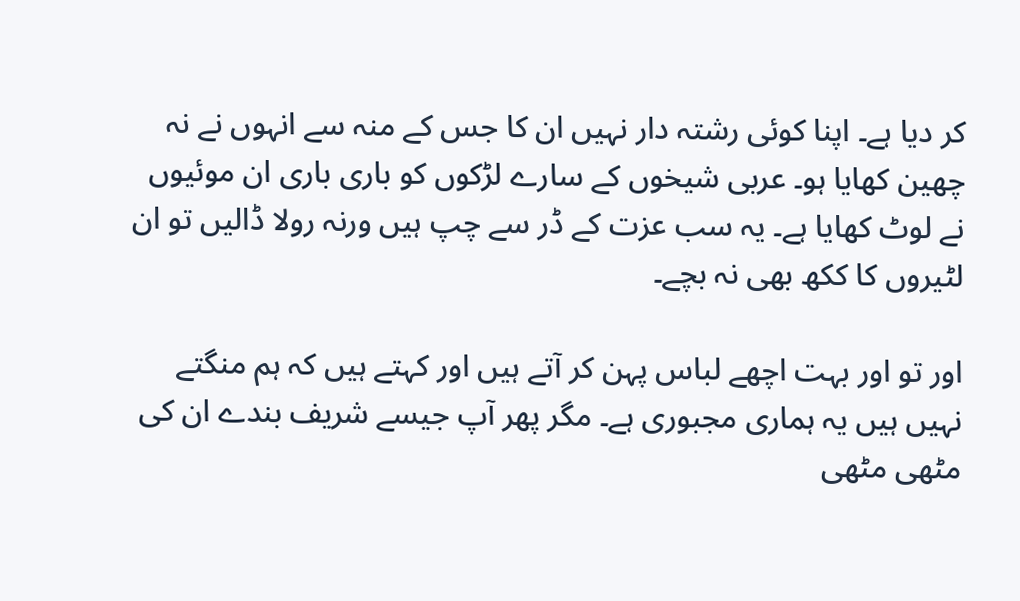کر دیا ہے۔ اپنا کوئی رشتہ دار نہیں ان کا جس کے منہ سے انہوں نے نہ چھین کھایا ہو۔ عربی شیخوں کے سارے لڑکوں کو باری باری ان موئیوں نے لوٹ کھایا ہے۔ یہ سب عزت کے ڈر سے چپ ہیں ورنہ رولا ڈالیں تو ان لٹیروں کا ککھ بھی نہ بچے۔

اور تو اور بہت اچھے لباس پہن کر آتے ہیں اور کہتے ہیں کہ ہم منگتے نہیں ہیں یہ ہماری مجبوری ہے۔ مگر پھر آپ جیسے شریف بندے ان کی مٹھی مٹھی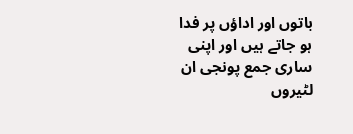باتوں اور اداؤں پر فدا ہو جاتے ہیں اور اپنی ساری جمع پونجی ان لٹیروں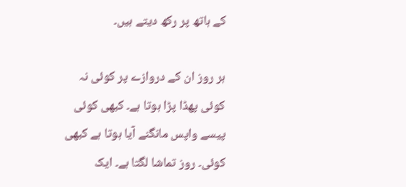کے ہاتھ پر رکھ دیتے ہیں۔

ہر روز ان کے دروازے پر کوئی نہ کوئی پھڈا پڑا ہوتا ہے۔ کبھی کوئی پیسے واپس مانگنے آیا ہوتا ہے کبھی کوئی۔ روز تماشا لگتا ہے۔ ایک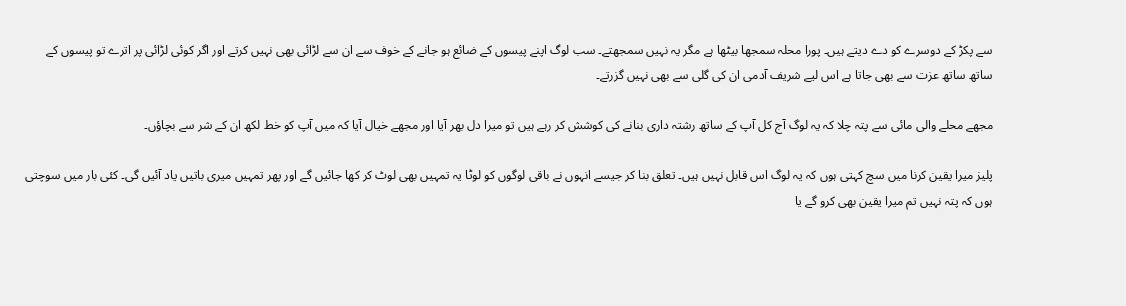سے پکڑ کے دوسرے کو دے دیتے ہیں۔ پورا محلہ سمجھا بیٹھا ہے مگر یہ نہیں سمجھتے۔ سب لوگ اپنے پیسوں کے ضائع ہو جانے کے خوف سے ان سے لڑائی بھی نہیں کرتے اور اگر کوئی لڑائی پر اترے تو پیسوں کے ساتھ ساتھ عزت سے بھی جاتا ہے اس لیے شریف آدمی ان کی گلی سے بھی نہیں گزرتے۔

مجھے محلے والی مائی سے پتہ چلا کہ یہ لوگ آج کل آپ کے ساتھ رشتہ داری بنانے کی کوشش کر رہے ہیں تو میرا دل بھر آیا اور مجھے خیال آیا کہ میں آپ کو خط لکھ ان کے شر سے بچاؤں۔

پلیز میرا یقین کرنا میں سچ کہتی ہوں کہ یہ لوگ اس قابل نہیں ہیں۔ تعلق بنا کر جیسے انہوں نے باقی لوگوں کو لوٹا یہ تمہیں بھی لوٹ کر کھا جائیں گے اور پھر تمہیں میری باتیں یاد آئیں گی۔ کئی بار میں سوچتی ہوں کہ پتہ نہیں تم میرا یقین بھی کرو گے یا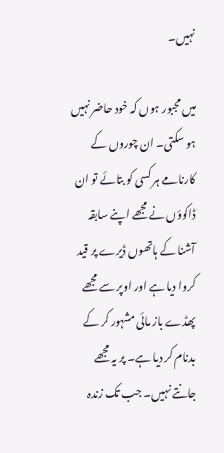نہیں۔

میں مجبور ہوں کہ خود حاضر نہیں ہو سکتی۔ ان چوروں کے کارنامے ہر کسی کو بتائے تو ان ڈاکوؤں نے مجھے اپنے سابقہ آشنا کے ہاتھوں ڈیرے پر قید کروا دیا ہے اور اوپر سے مجھے پھڈے باز مائی مشہور کر کے بدنام کر دیا ہے۔ پر یہ مجھے جانتے نہیں۔ جب تک زندہ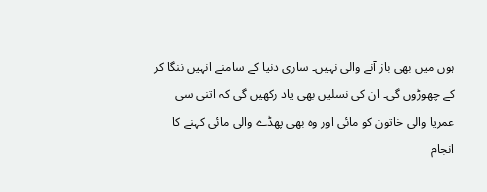ہوں میں بھی باز آنے والی نہیں۔ ساری دنیا کے سامنے انہیں ننگا کر کے چھوڑوں گی۔ ان کی نسلیں بھی یاد رکھیں گی کہ اتنی سی عمریا والی خاتون کو مائی اور وہ بھی پھڈے والی مائی کہنے کا انجام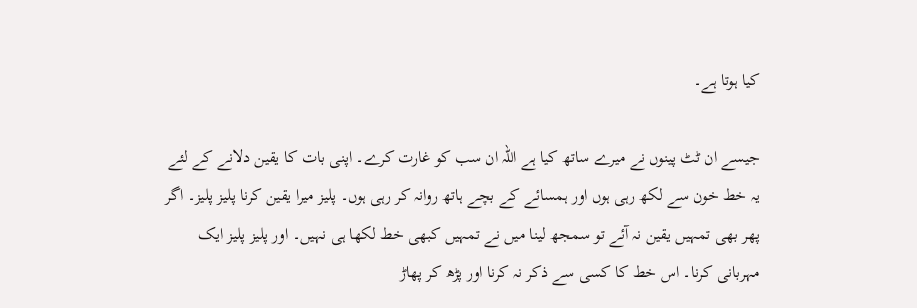کیا ہوتا ہے۔

جیسے ان ٹٹ پینوں نے میرے ساتھ کیا ہے اللہ ان سب کو غارت کرے۔ اپنی بات کا یقین دلانے کے لئے یہ خط خون سے لکھ رہی ہوں اور ہمسائے کے بچے ہاتھ روانہ کر رہی ہوں۔ پلیز میرا یقین کرنا پلیز پلیز۔ اگر پھر بھی تمہیں یقین نہ آئے تو سمجھ لینا میں نے تمہیں کبھی خط لکھا ہی نہیں۔ اور پلیز پلیز ایک مہربانی کرنا۔ اس خط کا کسی سے ذکر نہ کرنا اور پڑھ کر پھاڑ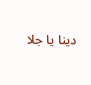دینا یا جلا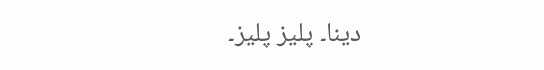دینا۔ پلیز پلیز۔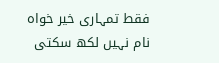فقط تمہاری خیر خواہ
نام نہیں لکھ سکتی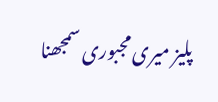پلیز میری مجبوری سمجھنا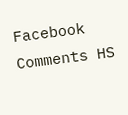Facebook Comments HS